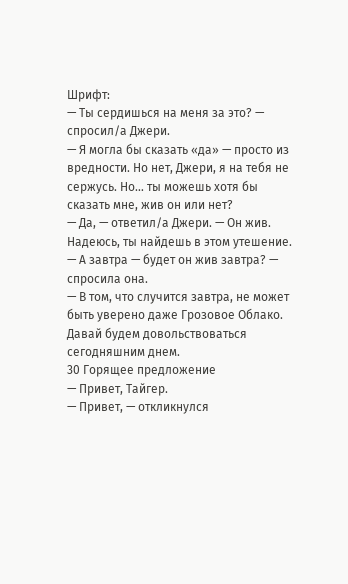Шрифт:
— Ты сердишься на меня за это? — спросил/а Джери.
— Я могла бы сказать «да» — просто из вредности. Но нет, Джери, я на тебя не сержусь. Но… ты можешь хотя бы сказать мне, жив он или нет?
— Да, — ответил/а Джери. — Он жив. Надеюсь, ты найдешь в этом утешение.
— А завтра — будет он жив завтра? — спросила она.
— В том, что случится завтра, не может быть уверено даже Грозовое Облако. Давай будем довольствоваться сегодняшним днем.
30 Горящее предложение
— Привет, Тайгер.
— Привет, — откликнулся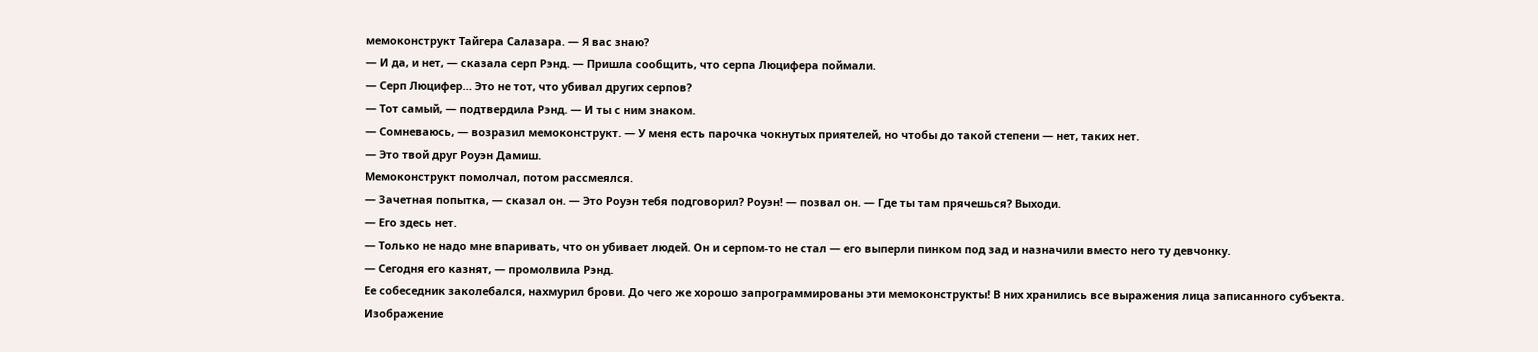мемоконструкт Тайгера Салазара. — Я вас знаю?
— И да, и нет, — сказала серп Рэнд. — Пришла сообщить, что серпа Люцифера поймали.
— Серп Люцифер… Это не тот, что убивал других серпов?
— Тот самый, — подтвердила Рэнд. — И ты с ним знаком.
— Сомневаюсь, — возразил мемоконструкт. — У меня есть парочка чокнутых приятелей, но чтобы до такой степени — нет, таких нет.
— Это твой друг Роуэн Дамиш.
Мемоконструкт помолчал, потом рассмеялся.
— Зачетная попытка, — сказал он. — Это Роуэн тебя подговорил? Роуэн! — позвал он. — Где ты там прячешься? Выходи.
— Его здесь нет.
— Только не надо мне впаривать, что он убивает людей. Он и серпом-то не стал — его выперли пинком под зад и назначили вместо него ту девчонку.
— Сегодня его казнят, — промолвила Рэнд.
Ее собеседник заколебался, нахмурил брови. До чего же хорошо запрограммированы эти мемоконструкты! В них хранились все выражения лица записанного субъекта. Изображение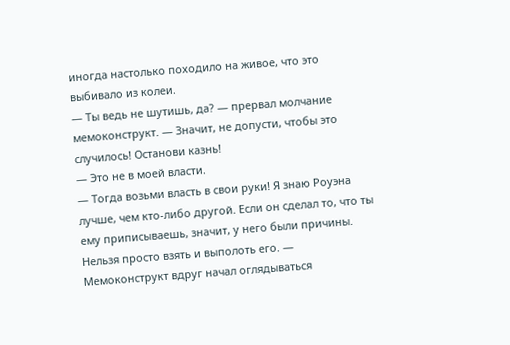иногда настолько походило на живое, что это выбивало из колеи.
— Ты ведь не шутишь, да? — прервал молчание мемоконструкт. — Значит, не допусти, чтобы это случилось! Останови казнь!
— Это не в моей власти.
— Тогда возьми власть в свои руки! Я знаю Роуэна лучше, чем кто-либо другой. Если он сделал то, что ты ему приписываешь, значит, у него были причины. Нельзя просто взять и выполоть его. — Мемоконструкт вдруг начал оглядываться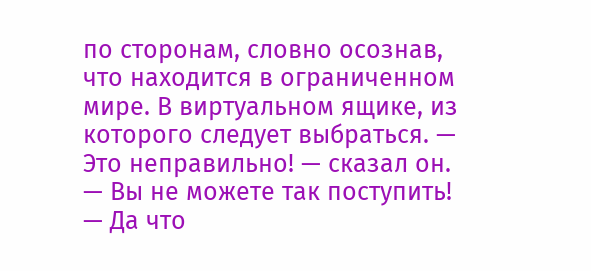по сторонам, словно осознав, что находится в ограниченном мире. В виртуальном ящике, из которого следует выбраться. — Это неправильно! — сказал он. — Вы не можете так поступить!
— Да что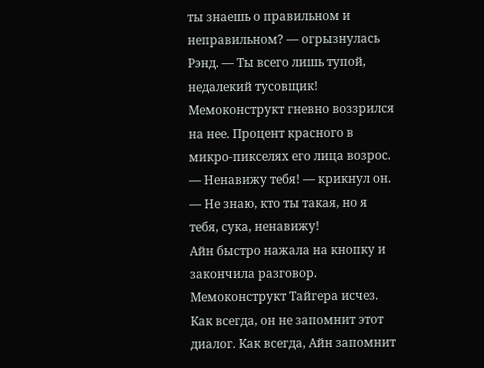ты знаешь о правильном и неправильном? — огрызнулась Рэнд. — Ты всего лишь тупой, недалекий тусовщик!
Мемоконструкт гневно воззрился на нее. Процент красного в микро-пикселях его лица возрос.
— Ненавижу тебя! — крикнул он. — Не знаю, кто ты такая, но я тебя, сука, ненавижу!
Айн быстро нажала на кнопку и закончила разговор. Мемоконструкт Тайгера исчез. Как всегда, он не запомнит этот диалог. Как всегда, Айн запомнит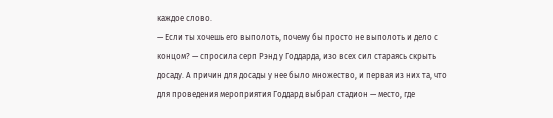каждое слово.
— Если ты хочешь его выполоть, почему бы просто не выполоть и дело с концом? — спросила серп Рэнд у Годдарда, изо всех сил стараясь скрыть досаду. А причин для досады у нее было множество, и первая из них та, что для проведения мероприятия Годдард выбрал стадион — место, где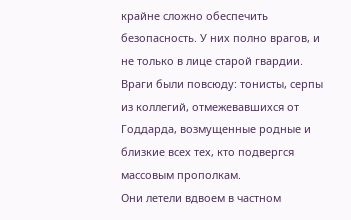крайне сложно обеспечить безопасность. У них полно врагов, и не только в лице старой гвардии. Враги были повсюду: тонисты, серпы из коллегий, отмежевавшихся от Годдарда, возмущенные родные и близкие всех тех, кто подвергся массовым прополкам.
Они летели вдвоем в частном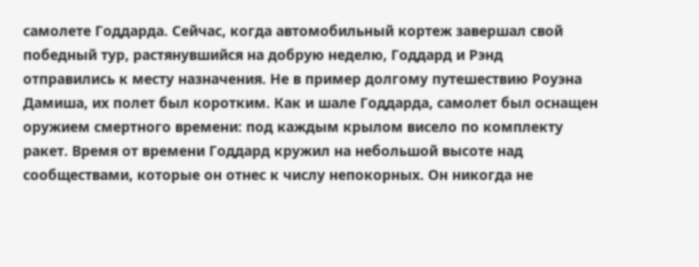самолете Годдарда. Сейчас, когда автомобильный кортеж завершал свой победный тур, растянувшийся на добрую неделю, Годдард и Рэнд отправились к месту назначения. Не в пример долгому путешествию Роуэна Дамиша, их полет был коротким. Как и шале Годдарда, самолет был оснащен оружием смертного времени: под каждым крылом висело по комплекту ракет. Время от времени Годдард кружил на небольшой высоте над сообществами, которые он отнес к числу непокорных. Он никогда не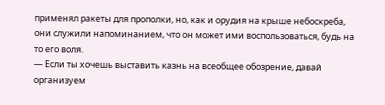применял ракеты для прополки, но, как и орудия на крыше небоскреба, они служили напоминанием, что он может ими воспользоваться, будь на то его воля.
— Если ты хочешь выставить казнь на всеобщее обозрение, давай организуем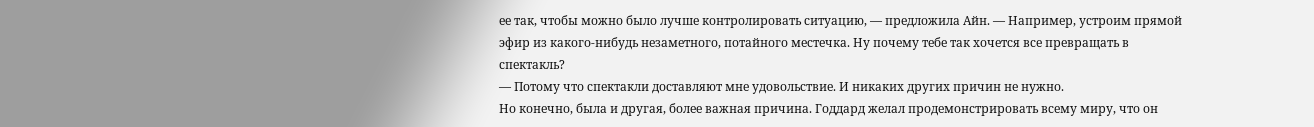ее так, чтобы можно было лучше контролировать ситуацию, — предложила Айн. — Например, устроим прямой эфир из какого-нибудь незаметного, потайного местечка. Ну почему тебе так хочется все превращать в спектакль?
— Потому что спектакли доставляют мне удовольствие. И никаких других причин не нужно.
Но конечно, была и другая, более важная причина. Годдард желал продемонстрировать всему миру, что он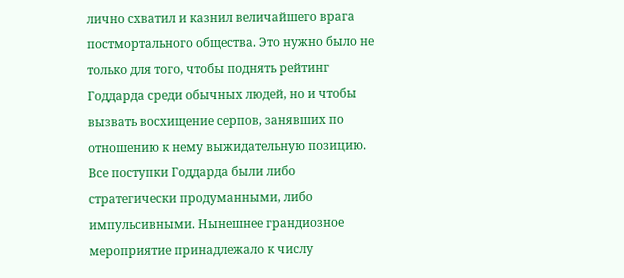лично схватил и казнил величайшего врага постмортального общества. Это нужно было не только для того, чтобы поднять рейтинг Годдарда среди обычных людей, но и чтобы вызвать восхищение серпов, занявших по отношению к нему выжидательную позицию. Все поступки Годдарда были либо стратегически продуманными, либо импульсивными. Нынешнее грандиозное мероприятие принадлежало к числу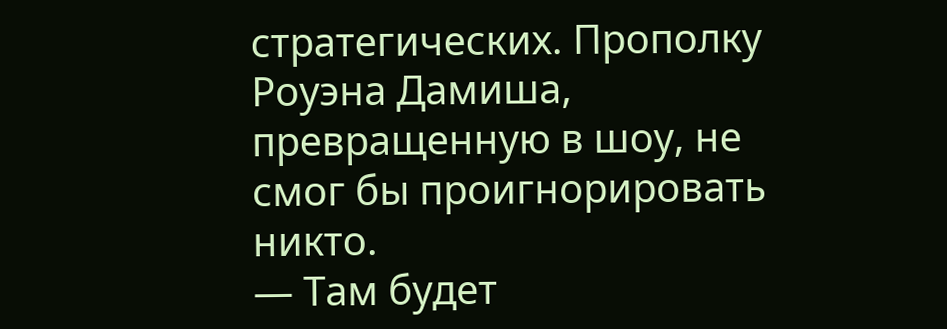стратегических. Прополку Роуэна Дамиша, превращенную в шоу, не смог бы проигнорировать никто.
— Там будет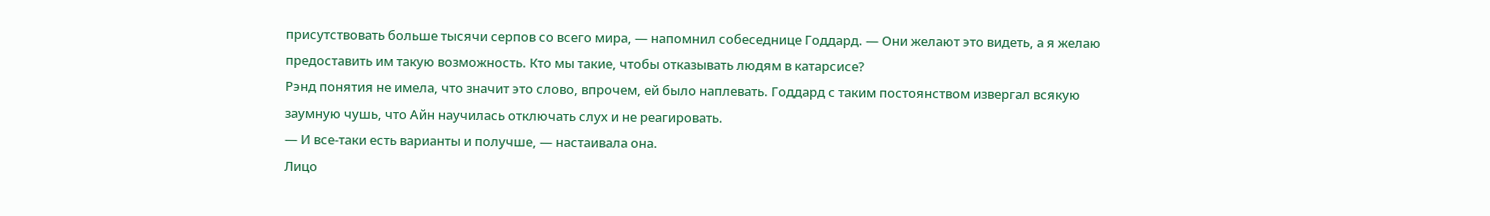присутствовать больше тысячи серпов со всего мира, — напомнил собеседнице Годдард. — Они желают это видеть, а я желаю предоставить им такую возможность. Кто мы такие, чтобы отказывать людям в катарсисе?
Рэнд понятия не имела, что значит это слово, впрочем, ей было наплевать. Годдард с таким постоянством извергал всякую заумную чушь, что Айн научилась отключать слух и не реагировать.
— И все-таки есть варианты и получше, — настаивала она.
Лицо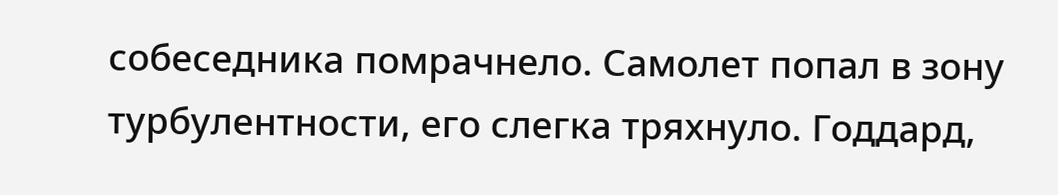собеседника помрачнело. Самолет попал в зону турбулентности, его слегка тряхнуло. Годдард,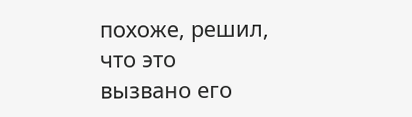похоже, решил, что это вызвано его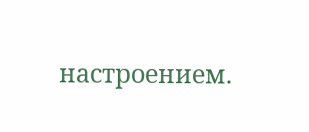настроением.